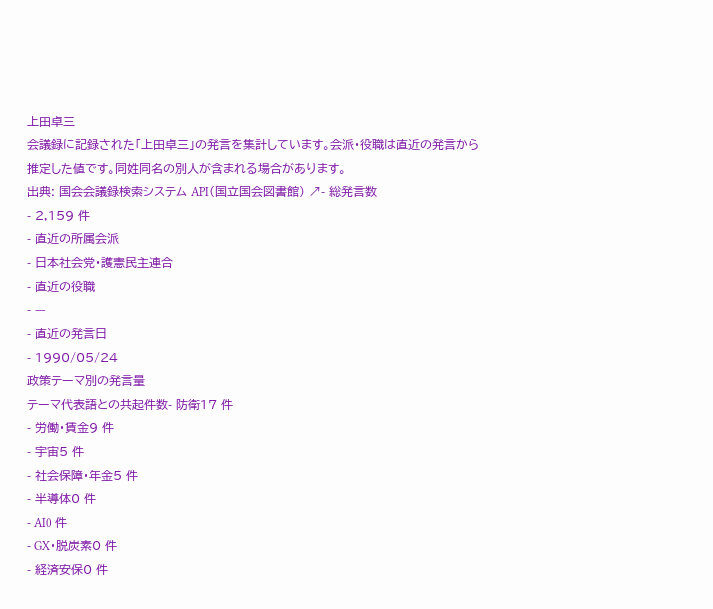上田卓三
会議録に記録された「上田卓三」の発言を集計しています。会派・役職は直近の発言から推定した値です。同姓同名の別人が含まれる場合があります。
出典: 国会会議録検索システム API(国立国会図書館) ↗- 総発言数
- 2,159 件
- 直近の所属会派
- 日本社会党・護憲民主連合
- 直近の役職
- —
- 直近の発言日
- 1990/05/24
政策テーマ別の発言量
テーマ代表語との共起件数- 防衛17 件
- 労働・賃金9 件
- 宇宙5 件
- 社会保障・年金5 件
- 半導体0 件
- AI0 件
- GX・脱炭素0 件
- 経済安保0 件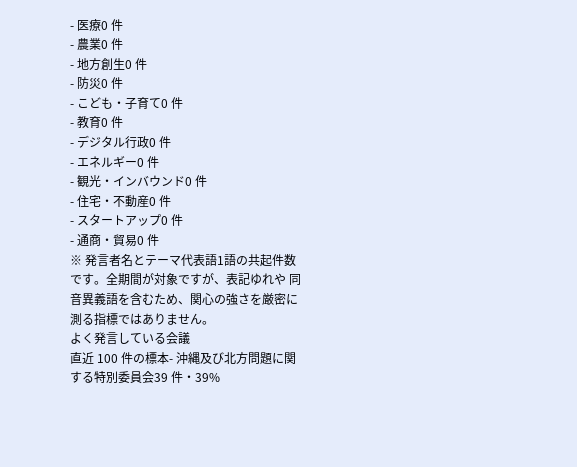- 医療0 件
- 農業0 件
- 地方創生0 件
- 防災0 件
- こども・子育て0 件
- 教育0 件
- デジタル行政0 件
- エネルギー0 件
- 観光・インバウンド0 件
- 住宅・不動産0 件
- スタートアップ0 件
- 通商・貿易0 件
※ 発言者名とテーマ代表語1語の共起件数です。全期間が対象ですが、表記ゆれや 同音異義語を含むため、関心の強さを厳密に測る指標ではありません。
よく発言している会議
直近 100 件の標本- 沖縄及び北方問題に関する特別委員会39 件・39%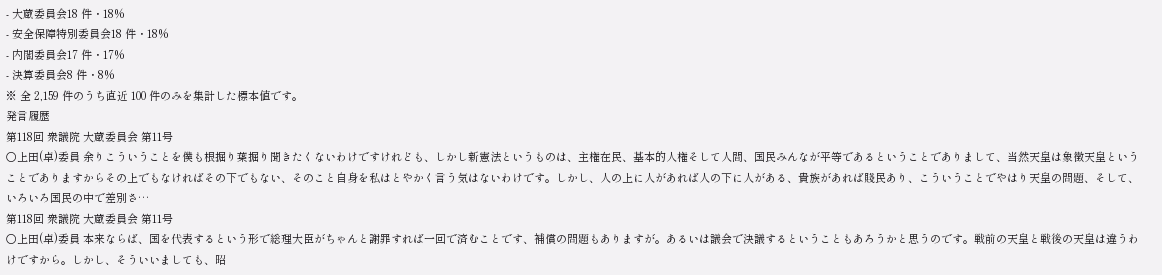- 大蔵委員会18 件・18%
- 安全保障特別委員会18 件・18%
- 内閣委員会17 件・17%
- 決算委員会8 件・8%
※ 全 2,159 件のうち直近 100 件のみを集計した標本値です。
発言履歴
第118回 衆議院 大蔵委員会 第11号
○上田(卓)委員 余りこういうことを僕も根掘り葉掘り聞きたくないわけですけれども、しかし新憲法というものは、主権在民、基本的人権そして人間、国民みんなが平等であるということでありまして、当然天皇は象徴天皇ということでありますからその上でもなければその下でもない、そのこと自身を私はとやかく言う気はないわけです。しかし、人の上に人があれば人の下に人がある、貴族があれば賤民あり、こういうことでやはり天皇の問題、そして、いろいろ国民の中で差別さ…
第118回 衆議院 大蔵委員会 第11号
○上田(卓)委員 本来ならば、国を代表するという形で総理大臣がちゃんと謝罪すれば一回で済むことです、補償の問題もありますが。あるいは議会で決議するということもあろうかと思うのです。戦前の天皇と戦後の天皇は違うわけですから。しかし、そういいましても、昭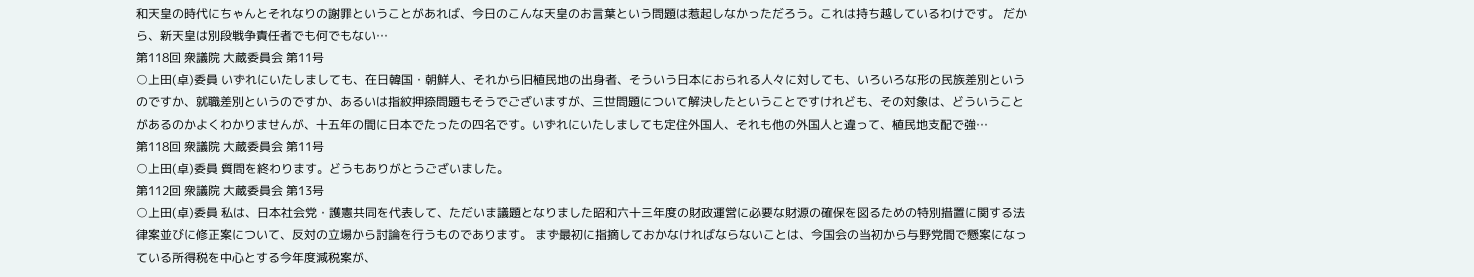和天皇の時代にちゃんとそれなりの謝罪ということがあれば、今日のこんな天皇のお言葉という問題は惹起しなかっただろう。これは持ち越しているわけです。 だから、新天皇は別段戦争責任者でも何でもない…
第118回 衆議院 大蔵委員会 第11号
○上田(卓)委員 いずれにいたしましても、在日韓国・朝鮮人、それから旧植民地の出身者、そういう日本におられる人々に対しても、いろいろな形の民族差別というのですか、就職差別というのですか、あるいは指紋押捺問題もそうでございますが、三世問題について解決したということですけれども、その対象は、どういうことがあるのかよくわかりませんが、十五年の間に日本でたったの四名です。いずれにいたしましても定住外国人、それも他の外国人と違って、植民地支配で強…
第118回 衆議院 大蔵委員会 第11号
○上田(卓)委員 質問を終わります。どうもありがとうございました。
第112回 衆議院 大蔵委員会 第13号
○上田(卓)委員 私は、日本社会党・護憲共同を代表して、ただいま議題となりました昭和六十三年度の財政運営に必要な財源の確保を図るための特別措置に関する法律案並びに修正案について、反対の立場から討論を行うものであります。 まず最初に指摘しておかなければならないことは、今国会の当初から与野党間で懸案になっている所得税を中心とする今年度減税案が、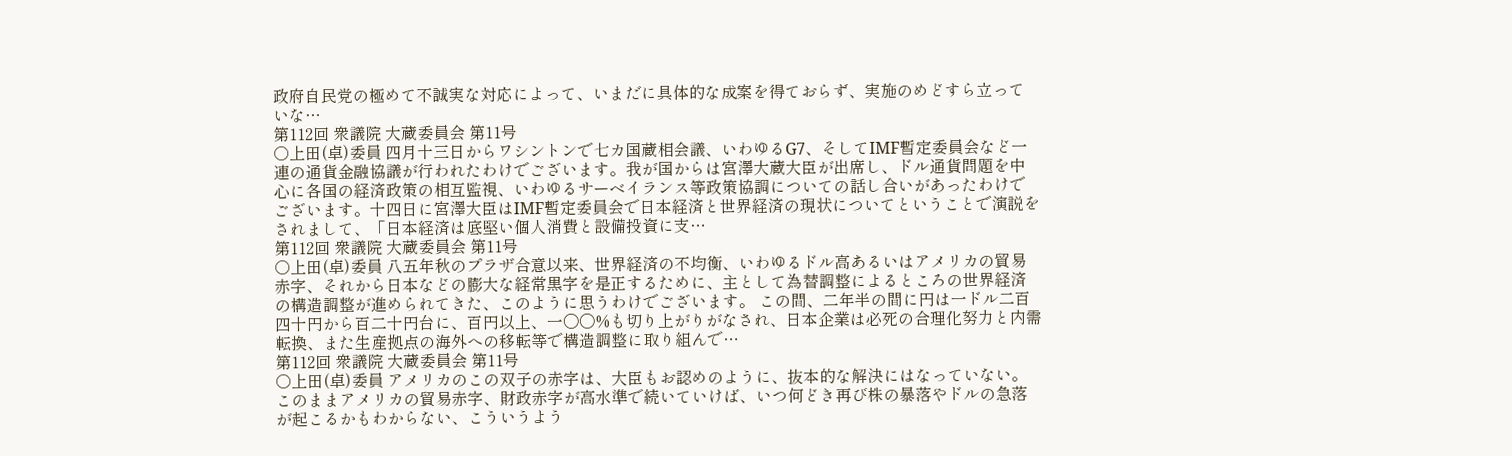政府自民党の極めて不誠実な対応によって、いまだに具体的な成案を得ておらず、実施のめどすら立っていな…
第112回 衆議院 大蔵委員会 第11号
○上田(卓)委員 四月十三日からワシントンで七カ国蔵相会議、いわゆるG7、そしてIMF暫定委員会など一連の通貨金融協議が行われたわけでございます。我が国からは宮澤大蔵大臣が出席し、ドル通貨問題を中心に各国の経済政策の相互監視、いわゆるサーベイランス等政策協調についての話し合いがあったわけでございます。十四日に宮澤大臣はIMF暫定委員会で日本経済と世界経済の現状についてということで演説をされまして、「日本経済は底堅い個人消費と設備投資に支…
第112回 衆議院 大蔵委員会 第11号
○上田(卓)委員 八五年秋のプラザ合意以来、世界経済の不均衡、いわゆるドル高あるいはアメリカの貿易赤字、それから日本などの膨大な経常黒字を是正するために、主として為替調整によるところの世界経済の構造調整が進められてきた、このように思うわけでございます。 この間、二年半の間に円は一ドル二百四十円から百二十円台に、百円以上、一〇〇%も切り上がりがなされ、日本企業は必死の合理化努力と内需転換、また生産拠点の海外への移転等で構造調整に取り組んで…
第112回 衆議院 大蔵委員会 第11号
○上田(卓)委員 アメリカのこの双子の赤字は、大臣もお認めのように、抜本的な解決にはなっていない。このままアメリカの貿易赤字、財政赤字が高水準で続いていけば、いつ何どき再び株の暴落やドルの急落が起こるかもわからない、こういうよう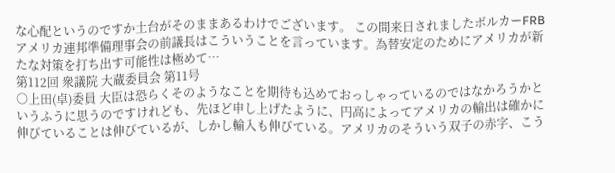な心配というのですか土台がそのままあるわけでございます。 この間来日されましたボルカーFRBアメリカ連邦準備理事会の前議長はこういうことを言っています。為替安定のためにアメリカが新たな対策を打ち出す可能性は極めて…
第112回 衆議院 大蔵委員会 第11号
○上田(卓)委員 大臣は恐らくそのようなことを期待も込めておっしゃっているのではなかろうかというふうに思うのですけれども、先ほど申し上げたように、円高によってアメリカの輸出は確かに伸びていることは伸びているが、しかし輸入も伸びている。アメリカのそういう双子の赤字、こう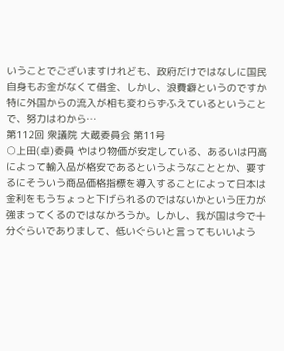いうことでございますけれども、政府だけではなしに国民自身もお金がなくて借金、しかし、浪費癖というのですか特に外国からの流入が相も変わらずふえているということで、努力はわから…
第112回 衆議院 大蔵委員会 第11号
○上田(卓)委員 やはり物価が安定している、あるいは円高によって輸入品が格安であるというようなこととか、要するにそういう商品価格指標を導入することによって日本は金利をもうちょっと下げられるのではないかという圧力が強まってくるのではなかろうか。しかし、我が国は今で十分ぐらいでありまして、低いぐらいと言ってもいいよう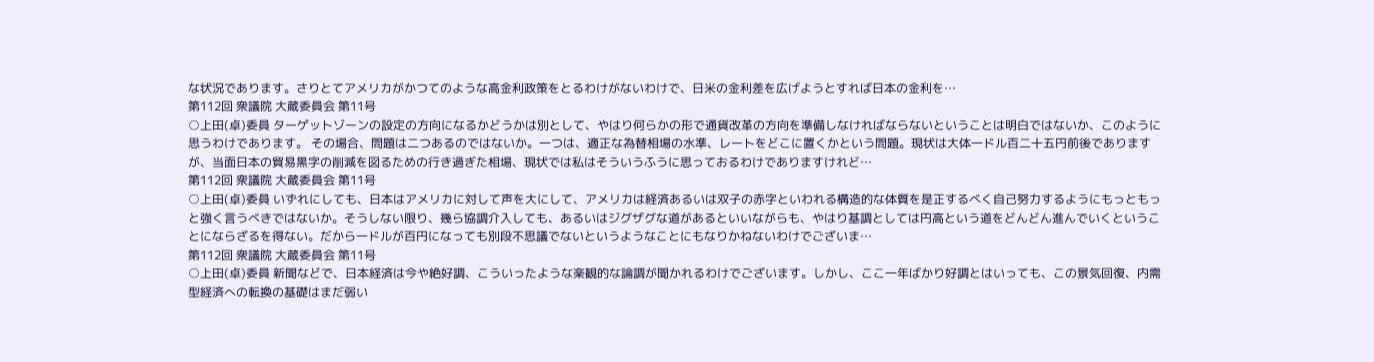な状況であります。さりとてアメリカがかつてのような高金利政策をとるわけがないわけで、日米の金利差を広げようとすれば日本の金利を…
第112回 衆議院 大蔵委員会 第11号
○上田(卓)委員 ターゲットゾーンの設定の方向になるかどうかは別として、やはり何らかの形で通貨改革の方向を準備しなければならないということは明白ではないか、このように思うわけであります。 その場合、問題は二つあるのではないか。一つは、適正な為替相場の水準、レートをどこに置くかという問題。現状は大体一ドル百二十五円前後でありますが、当面日本の貿易黒字の削減を図るための行き過ぎた相場、現状では私はそういうふうに思っておるわけでありますけれど…
第112回 衆議院 大蔵委員会 第11号
○上田(卓)委員 いずれにしても、日本はアメリカに対して声を大にして、アメリカは経済あるいは双子の赤字といわれる構造的な体質を是正するべく自己努力するようにもっともっと強く言うべきではないか。そうしない限り、幾ら協調介入しても、あるいはジグザグな道があるといいながらも、やはり基調としては円高という道をどんどん進んでいくということにならざるを得ない。だから一ドルが百円になっても別段不思議でないというようなことにもなりかねないわけでございま…
第112回 衆議院 大蔵委員会 第11号
○上田(卓)委員 新聞などで、日本経済は今や絶好調、こういったような楽観的な論調が聞かれるわけでございます。しかし、ここ一年ばかり好調とはいっても、この景気回復、内需型経済への転換の基礎はまだ弱い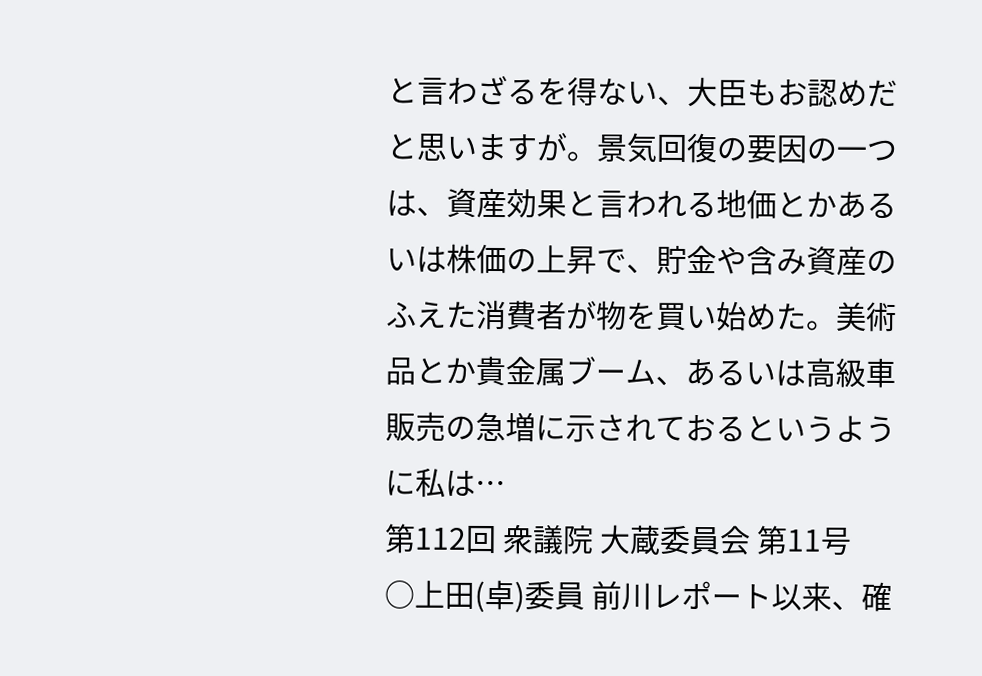と言わざるを得ない、大臣もお認めだと思いますが。景気回復の要因の一つは、資産効果と言われる地価とかあるいは株価の上昇で、貯金や含み資産のふえた消費者が物を買い始めた。美術品とか貴金属ブーム、あるいは高級車販売の急増に示されておるというように私は…
第112回 衆議院 大蔵委員会 第11号
○上田(卓)委員 前川レポート以来、確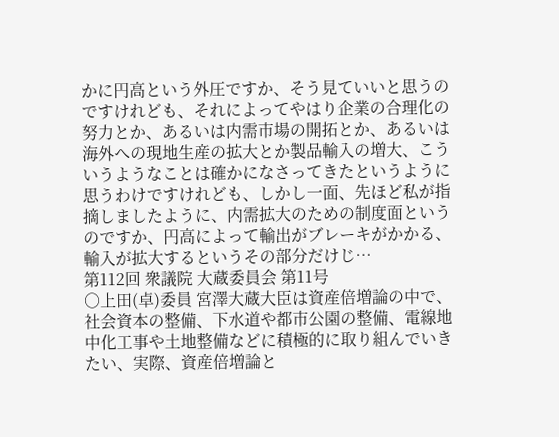かに円高という外圧ですか、そう見ていいと思うのですけれども、それによってやはり企業の合理化の努力とか、あるいは内需市場の開拓とか、あるいは海外への現地生産の拡大とか製品輸入の増大、こういうようなことは確かになさってきたというように思うわけですけれども、しかし一面、先ほど私が指摘しましたように、内需拡大のための制度面というのですか、円高によって輸出がブレーキがかかる、輸入が拡大するというその部分だけじ…
第112回 衆議院 大蔵委員会 第11号
○上田(卓)委員 宮澤大蔵大臣は資産倍増論の中で、社会資本の整備、下水道や都市公園の整備、電線地中化工事や土地整備などに積極的に取り組んでいきたい、実際、資産倍増論と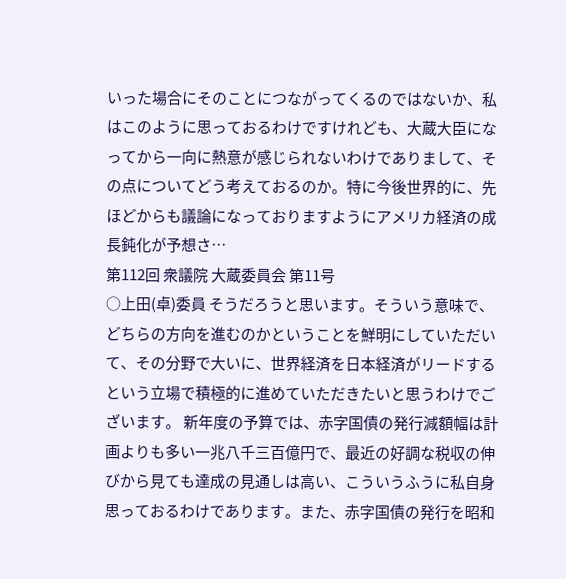いった場合にそのことにつながってくるのではないか、私はこのように思っておるわけですけれども、大蔵大臣になってから一向に熱意が感じられないわけでありまして、その点についてどう考えておるのか。特に今後世界的に、先ほどからも議論になっておりますようにアメリカ経済の成長鈍化が予想さ…
第112回 衆議院 大蔵委員会 第11号
○上田(卓)委員 そうだろうと思います。そういう意味で、どちらの方向を進むのかということを鮮明にしていただいて、その分野で大いに、世界経済を日本経済がリードするという立場で積極的に進めていただきたいと思うわけでございます。 新年度の予算では、赤字国債の発行減額幅は計画よりも多い一兆八千三百億円で、最近の好調な税収の伸びから見ても達成の見通しは高い、こういうふうに私自身思っておるわけであります。また、赤字国債の発行を昭和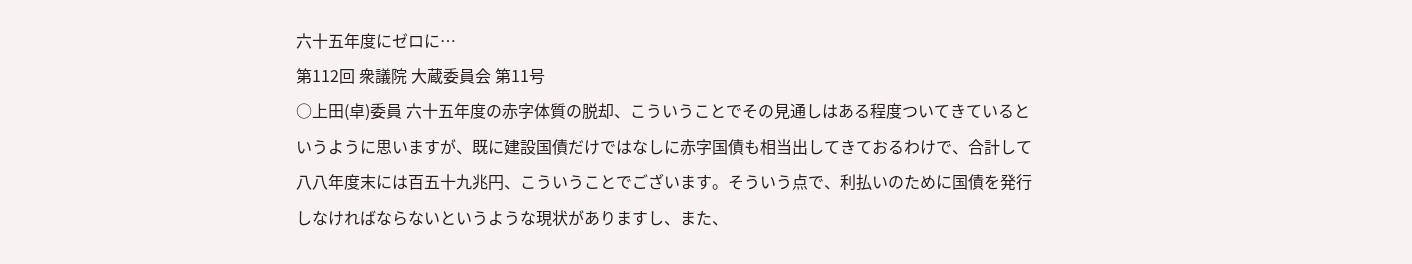六十五年度にゼロに…
第112回 衆議院 大蔵委員会 第11号
○上田(卓)委員 六十五年度の赤字体質の脱却、こういうことでその見通しはある程度ついてきているというように思いますが、既に建設国債だけではなしに赤字国債も相当出してきておるわけで、合計して八八年度末には百五十九兆円、こういうことでございます。そういう点で、利払いのために国債を発行しなければならないというような現状がありますし、また、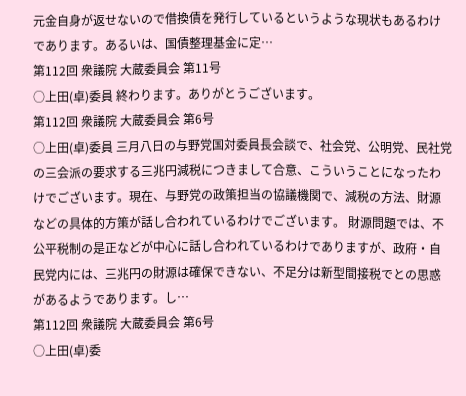元金自身が返せないので借換債を発行しているというような現状もあるわけであります。あるいは、国債整理基金に定…
第112回 衆議院 大蔵委員会 第11号
○上田(卓)委員 終わります。ありがとうございます。
第112回 衆議院 大蔵委員会 第6号
○上田(卓)委員 三月八日の与野党国対委員長会談で、社会党、公明党、民社党の三会派の要求する三兆円減税につきまして合意、こういうことになったわけでございます。現在、与野党の政策担当の協議機関で、減税の方法、財源などの具体的方策が話し合われているわけでございます。 財源問題では、不公平税制の是正などが中心に話し合われているわけでありますが、政府・自民党内には、三兆円の財源は確保できない、不足分は新型間接税でとの思惑があるようであります。し…
第112回 衆議院 大蔵委員会 第6号
○上田(卓)委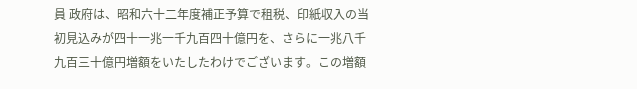員 政府は、昭和六十二年度補正予算で租税、印紙収入の当初見込みが四十一兆一千九百四十億円を、さらに一兆八千九百三十億円増額をいたしたわけでございます。この増額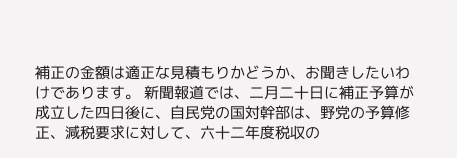補正の金額は適正な見積もりかどうか、お聞きしたいわけであります。 新聞報道では、二月二十日に補正予算が成立した四日後に、自民党の国対幹部は、野党の予算修正、減税要求に対して、六十二年度税収の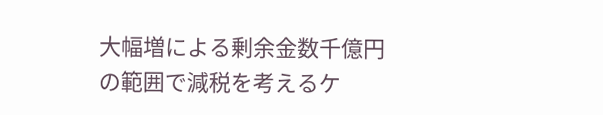大幅増による剰余金数千億円の範囲で減税を考えるケ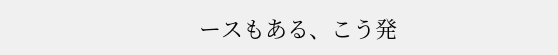ースもある、こう発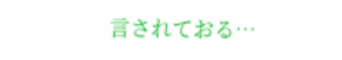言されておる…